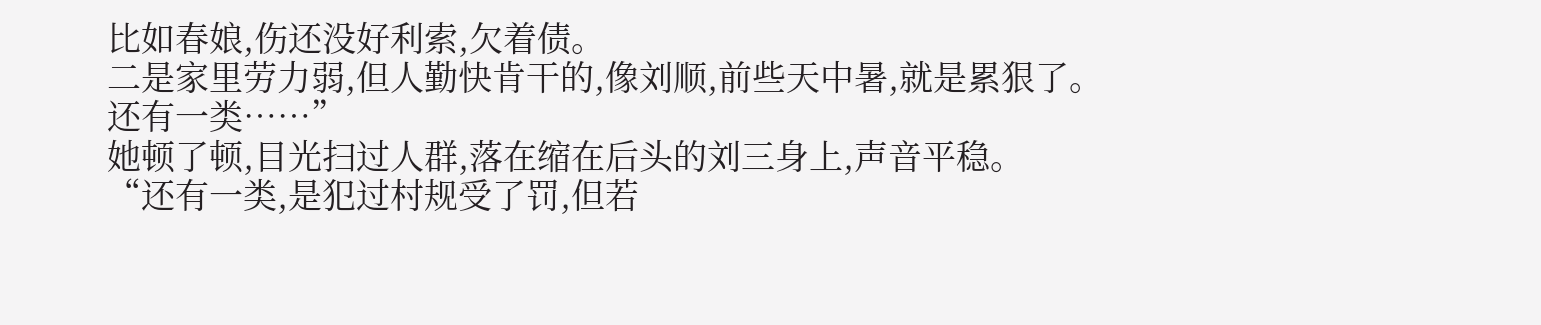比如春娘,伤还没好利索,欠着债。
二是家里劳力弱,但人勤快肯干的,像刘顺,前些天中暑,就是累狠了。
还有一类……”
她顿了顿,目光扫过人群,落在缩在后头的刘三身上,声音平稳。
“还有一类,是犯过村规受了罚,但若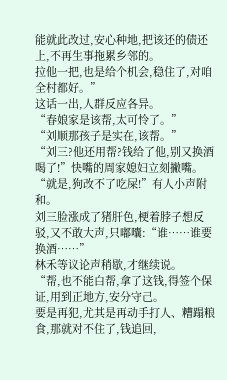能就此改过,安心种地,把该还的债还上,不再生事拖累乡邻的。
拉他一把,也是给个机会,稳住了,对咱全村都好。”
这话一出,人群反应各异。
“春娘家是该帮,太可怜了。”
“刘顺那孩子是实在,该帮。”
“刘三?他还用帮?钱给了他,别又换酒喝了!”快嘴的周家媳妇立刻撇嘴。
“就是,狗改不了吃屎!”有人小声附和。
刘三脸涨成了猪肝色,梗着脖子想反驳,又不敢大声,只嘟囔:“谁……谁要换酒……”
林禾等议论声稍歇,才继续说。
“帮,也不能白帮,拿了这钱,得签个保证,用到正地方,安分守己。
要是再犯,尤其是再动手打人、糟蹋粮食,那就对不住了,钱追回,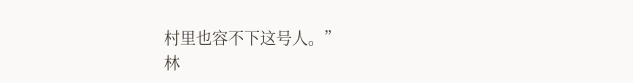村里也容不下这号人。”
林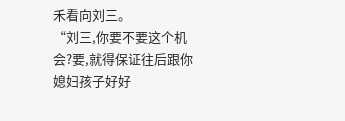禾看向刘三。
“刘三,你要不要这个机会?要,就得保证往后跟你媳妇孩子好好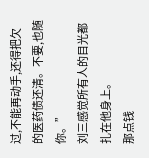过,不能再动手,还得把欠的医药债还清。不要,也随你。”
刘三感觉所有人的目光都扎在他身上。
那点钱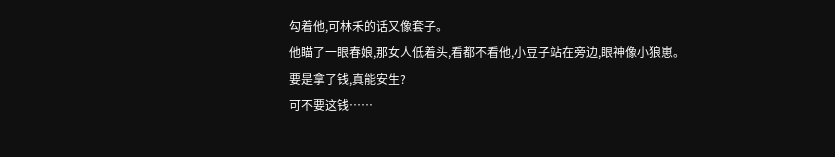勾着他,可林禾的话又像套子。
他瞄了一眼春娘,那女人低着头,看都不看他,小豆子站在旁边,眼神像小狼崽。
要是拿了钱,真能安生?
可不要这钱……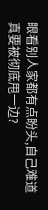眼看别人家都有点盼头,自己难道真要被彻底甩一边?